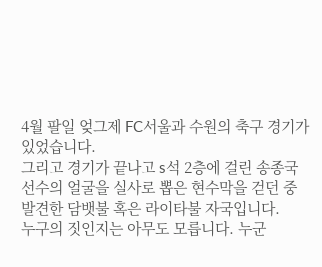4월 팔일 엊그제 FC서울과 수원의 축구 경기가 있었습니다.
그리고 경기가 끝나고 s석 2층에 걸린 송종국 선수의 얼굴을 실사로 뽑은 현수막을 걷던 중
발견한 담뱃불 혹은 라이타불 자국입니다.
누구의 짓인지는 아무도 모릅니다. 누군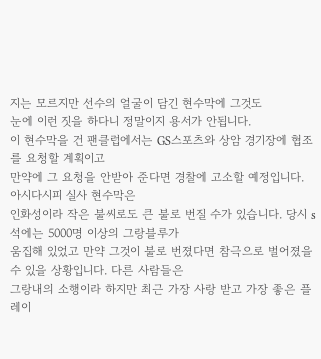지는 모르지만 선수의 얼굴이 담긴 현수막에 그것도
눈에 이런 짓을 하다니 정말이지 용서가 안됩니다.
이 현수막을 건 팬클럽에서는 GS스포츠와 상암 경기장에 협조를 요청할 계획이고
만약에 그 요청을 안받아 준다면 경찰에 고소할 예정입니다. 아시다시피 실사 현수막은
인화성이라 작은 불씨로도 큰 불로 번질 수가 있습니다. 당시 s석에는 5000명 이상의 그랑블루가
움집해 있었고 만약 그것이 불로 번졌다면 참극으로 벌어졌을 수 있을 상황입니다. 다른 사람들은
그랑내의 소행이라 하지만 최근 가장 사랑 받고 가장 좋은 플레이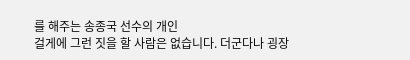를 해주는 송종국 선수의 개인
걸게에 그런 짓을 할 사람은 없습니다. 더군다나 굉장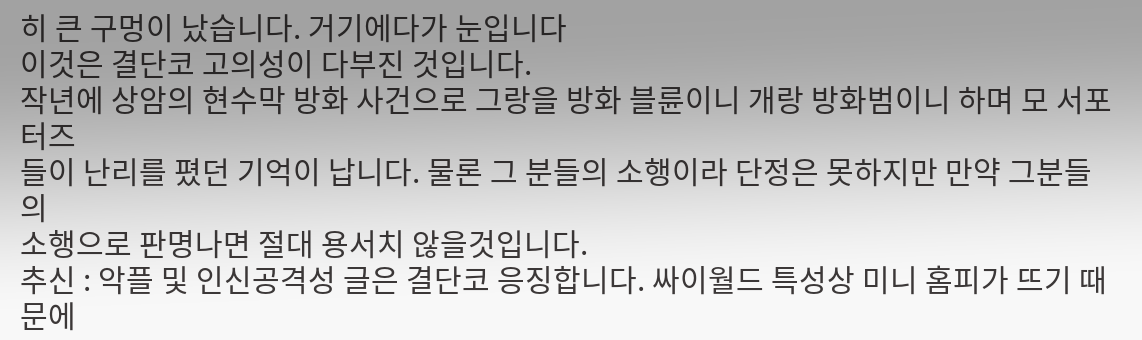히 큰 구멍이 났습니다. 거기에다가 눈입니다
이것은 결단코 고의성이 다부진 것입니다.
작년에 상암의 현수막 방화 사건으로 그랑을 방화 블륜이니 개랑 방화범이니 하며 모 서포터즈
들이 난리를 폈던 기억이 납니다. 물론 그 분들의 소행이라 단정은 못하지만 만약 그분들의
소행으로 판명나면 절대 용서치 않을것입니다.
추신 : 악플 및 인신공격성 글은 결단코 응징합니다. 싸이월드 특성상 미니 홈피가 뜨기 때문에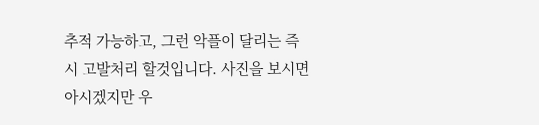추적 가능하고, 그런 악플이 달리는 즉시 고발처리 할것입니다. 사진을 보시면 아시겠지만 우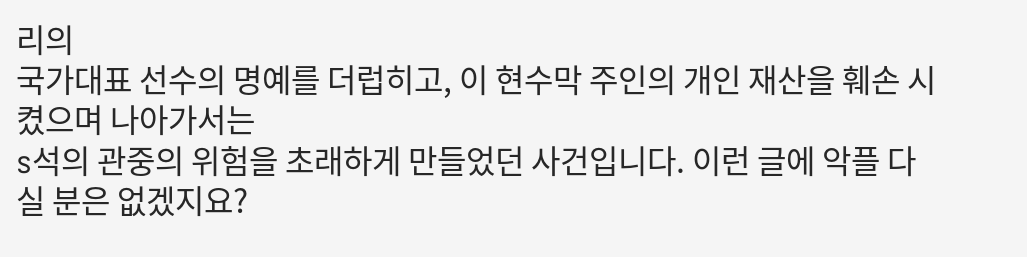리의
국가대표 선수의 명예를 더럽히고, 이 현수막 주인의 개인 재산을 훼손 시켰으며 나아가서는
s석의 관중의 위험을 초래하게 만들었던 사건입니다. 이런 글에 악플 다실 분은 없겠지요?